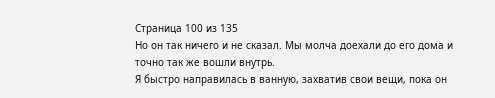Страница 100 из 135
Но он так ничего и не сказал. Мы молча доехали до его дома и точно так же вошли внутрь.
Я быстро направилась в ванную, захватив свои вещи, пока он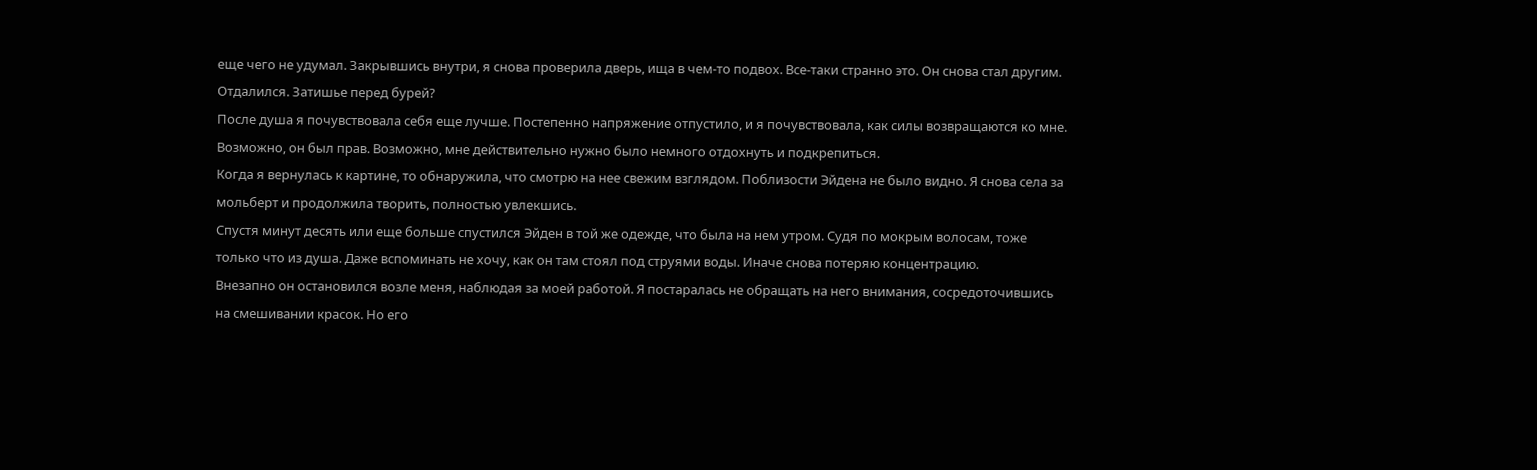еще чего не удумал. Закрывшись внутри, я снова проверила дверь, ища в чем-то подвох. Все-таки странно это. Он снова стал другим. Отдалился. Затишье перед бурей?
После душа я почувствовала себя еще лучше. Постепенно напряжение отпустило, и я почувствовала, как силы возвращаются ко мне. Возможно, он был прав. Возможно, мне действительно нужно было немного отдохнуть и подкрепиться.
Когда я вернулась к картине, то обнаружила, что смотрю на нее свежим взглядом. Поблизости Эйдена не было видно. Я снова села за мольберт и продолжила творить, полностью увлекшись.
Спустя минут десять или еще больше спустился Эйден в той же одежде, что была на нем утром. Судя по мокрым волосам, тоже только что из душа. Даже вспоминать не хочу, как он там стоял под струями воды. Иначе снова потеряю концентрацию.
Внезапно он остановился возле меня, наблюдая за моей работой. Я постаралась не обращать на него внимания, сосредоточившись на смешивании красок. Но его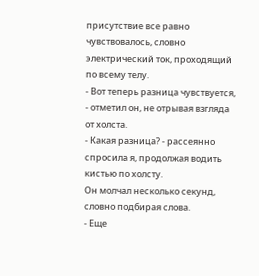присутствие все равно чувствовалось, словно электрический ток, проходящий по всему телу.
- Вот теперь разница чувствуется, - отметил он, не отрывая взгляда от холста.
- Какая разница? - рассеянно спросила я, продолжая водить кистью по холсту.
Он молчал несколько секунд, словно подбирая слова.
- Еще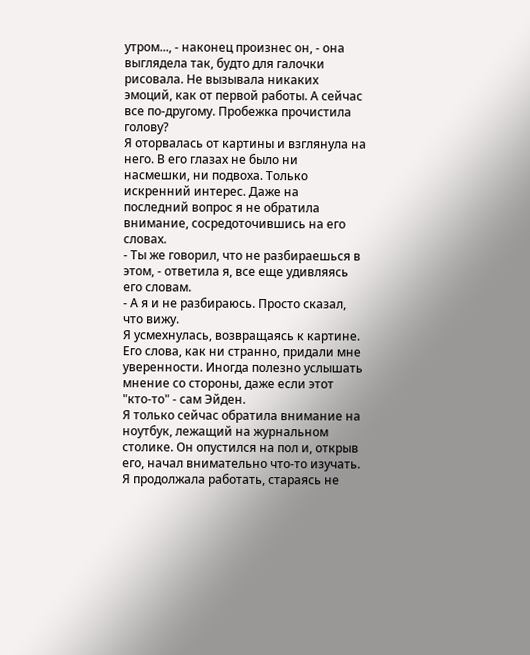утром..., - наконец произнес он, - она выглядела так, будто для галочки рисовала. Не вызывала никаких эмоций, как от первой работы. А сейчас все по-другому. Пробежка прочистила голову?
Я оторвалась от картины и взглянула на него. В его глазах не было ни насмешки, ни подвоха. Только искренний интерес. Даже на последний вопрос я не обратила внимание, сосредоточившись на его словах.
- Ты же говорил, что не разбираешься в этом, - ответила я, все еще удивляясь его словам.
- А я и не разбираюсь. Просто сказал, что вижу.
Я усмехнулась, возвращаясь к картине. Его слова, как ни странно, придали мне уверенности. Иногда полезно услышать мнение со стороны, даже если этот "кто-то" - сам Эйден.
Я только сейчас обратила внимание на ноутбук, лежащий на журнальном столике. Он опустился на пол и, открыв его, начал внимательно что-то изучать.
Я продолжала работать, стараясь не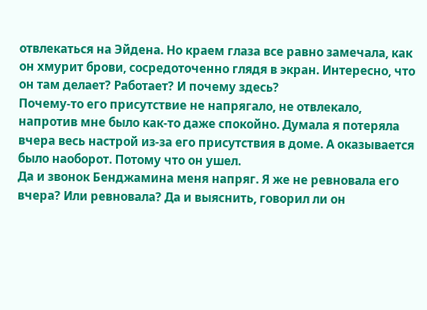отвлекаться на Эйдена. Но краем глаза все равно замечала, как он хмурит брови, сосредоточенно глядя в экран. Интересно, что он там делает? Работает? И почему здесь?
Почему-то его присутствие не напрягало, не отвлекало, напротив мне было как-то даже спокойно. Думала я потеряла вчера весь настрой из-за его присутствия в доме. А оказывается было наоборот. Потому что он ушел.
Да и звонок Бенджамина меня напряг. Я же не ревновала его вчера? Или ревновала? Да и выяснить, говорил ли он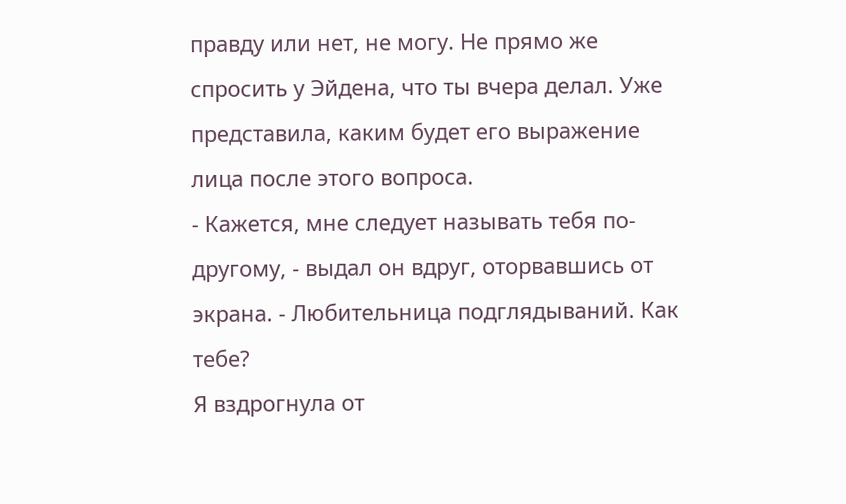правду или нет, не могу. Не прямо же спросить у Эйдена, что ты вчера делал. Уже представила, каким будет его выражение лица после этого вопроса.
- Кажется, мне следует называть тебя по-другому, - выдал он вдруг, оторвавшись от экрана. - Любительница подглядываний. Как тебе?
Я вздрогнула от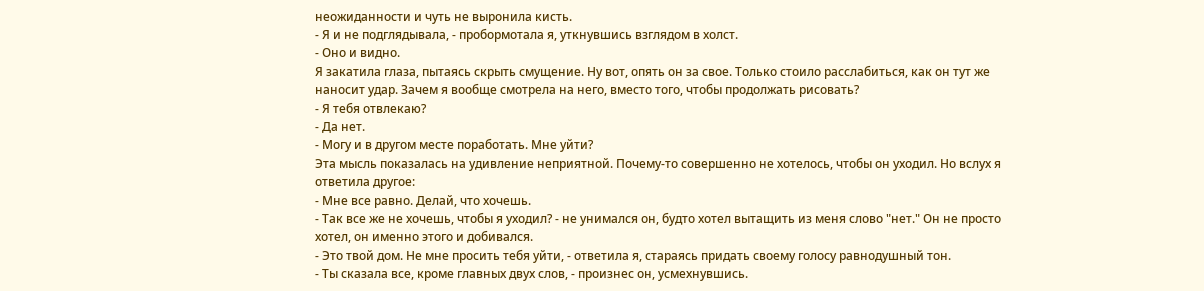неожиданности и чуть не выронила кисть.
- Я и не подглядывала, - пробормотала я, уткнувшись взглядом в холст.
- Оно и видно.
Я закатила глаза, пытаясь скрыть смущение. Ну вот, опять он за свое. Только стоило расслабиться, как он тут же наносит удар. Зачем я вообще смотрела на него, вместо того, чтобы продолжать рисовать?
- Я тебя отвлекаю?
- Да нет.
- Могу и в другом месте поработать. Мне уйти?
Эта мысль показалась на удивление неприятной. Почему-то совершенно не хотелось, чтобы он уходил. Но вслух я ответила другое:
- Мне все равно. Делай, что хочешь.
- Так все же не хочешь, чтобы я уходил? - не унимался он, будто хотел вытащить из меня слово "нет." Он не просто хотел, он именно этого и добивался.
- Это твой дом. Не мне просить тебя уйти, - ответила я, стараясь придать своему голосу равнодушный тон.
- Ты сказала все, кроме главных двух слов, - произнес он, усмехнувшись.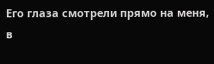Его глаза смотрели прямо на меня, в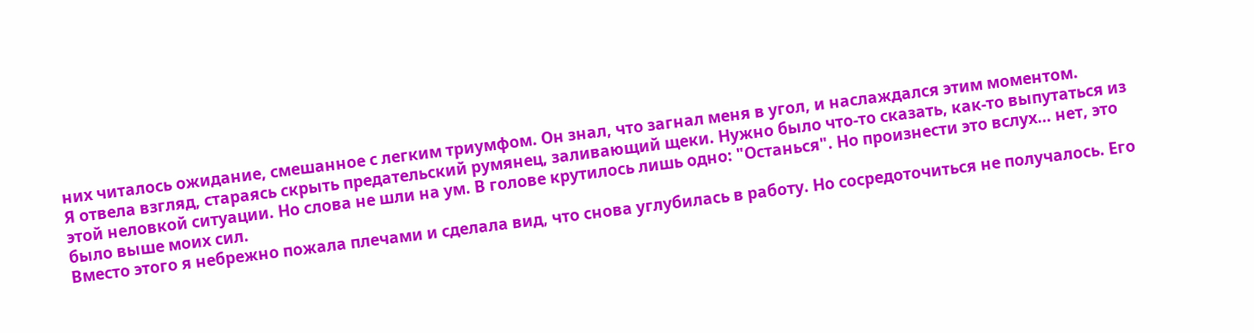них читалось ожидание, смешанное с легким триумфом. Он знал, что загнал меня в угол, и наслаждался этим моментом.
Я отвела взгляд, стараясь скрыть предательский румянец, заливающий щеки. Нужно было что-то сказать, как-то выпутаться из этой неловкой ситуации. Но слова не шли на ум. В голове крутилось лишь одно: "Останься". Но произнести это вслух… нет, это было выше моих сил.
Вместо этого я небрежно пожала плечами и сделала вид, что снова углубилась в работу. Но сосредоточиться не получалось. Его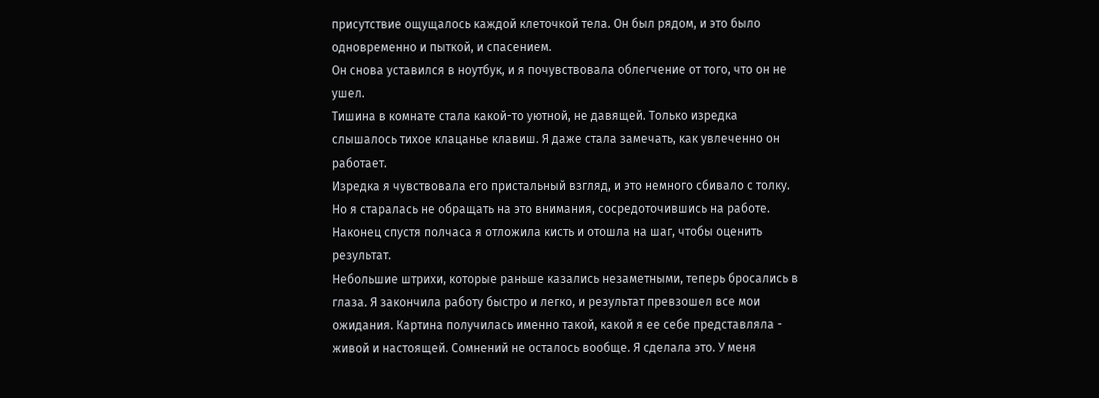присутствие ощущалось каждой клеточкой тела. Он был рядом, и это было одновременно и пыткой, и спасением.
Он снова уставился в ноутбук, и я почувствовала облегчение от того, что он не ушел.
Тишина в комнате стала какой-то уютной, не давящей. Только изредка слышалось тихое клацанье клавиш. Я даже стала замечать, как увлеченно он работает.
Изредка я чувствовала его пристальный взгляд, и это немного сбивало с толку. Но я старалась не обращать на это внимания, сосредоточившись на работе. Наконец спустя полчаса я отложила кисть и отошла на шаг, чтобы оценить результат.
Небольшие штрихи, которые раньше казались незаметными, теперь бросались в глаза. Я закончила работу быстро и легко, и результат превзошел все мои ожидания. Картина получилась именно такой, какой я ее себе представляла - живой и настоящей. Сомнений не осталось вообще. Я сделала это. У меня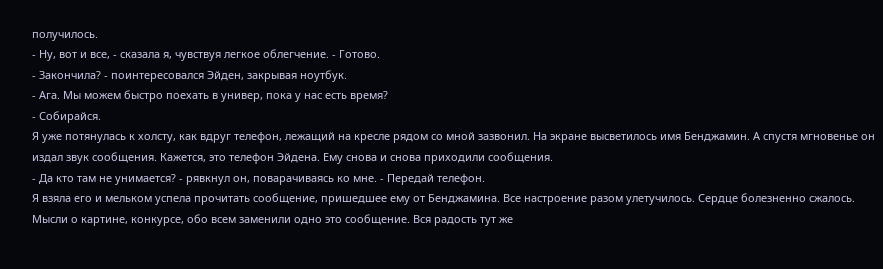получилось.
- Ну, вот и все, - сказала я, чувствуя легкое облегчение. - Готово.
- Закончила? - поинтересовался Эйден, закрывая ноутбук.
- Ага. Мы можем быстро поехать в универ, пока у нас есть время?
- Собирайся.
Я уже потянулась к холсту, как вдруг телефон, лежащий на кресле рядом со мной зазвонил. На экране высветилось имя Бенджамин. А спустя мгновенье он издал звук сообщения. Кажется, это телефон Эйдена. Ему снова и снова приходили сообщения.
- Да кто там не унимается? - рявкнул он, поварачиваясь ко мне. - Передай телефон.
Я взяла его и мельком успела прочитать сообщение, пришедшее ему от Бенджамина. Все настроение разом улетучилось. Сердце болезненно сжалось. Мысли о картине, конкурсе, обо всем заменили одно это сообщение. Вся радость тут же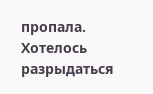пропала.
Хотелось разрыдаться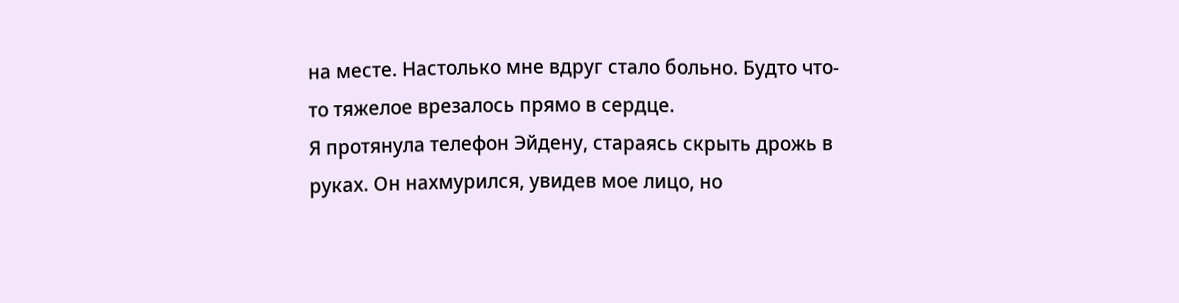на месте. Настолько мне вдруг стало больно. Будто что-то тяжелое врезалось прямо в сердце.
Я протянула телефон Эйдену, стараясь скрыть дрожь в руках. Он нахмурился, увидев мое лицо, но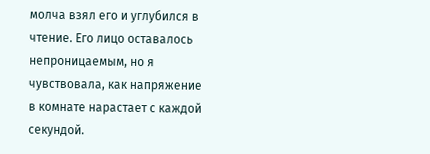молча взял его и углубился в чтение. Его лицо оставалось непроницаемым, но я чувствовала, как напряжение в комнате нарастает с каждой секундой.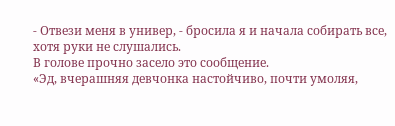- Отвези меня в универ, - бросила я и начала собирать все, хотя руки не слушались.
В голове прочно засело это сообщение.
«Эд, вчерашняя девчонка настойчиво, почти умоляя,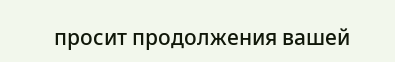просит продолжения вашей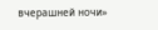вчерашней ночи»